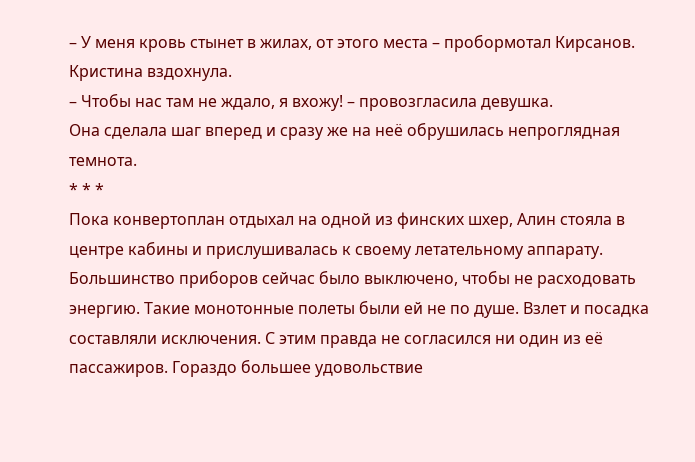– У меня кровь стынет в жилах, от этого места – пробормотал Кирсанов.
Кристина вздохнула.
– Чтобы нас там не ждало, я вхожу! – провозгласила девушка.
Она сделала шаг вперед и сразу же на неё обрушилась непроглядная темнота.
* * *
Пока конвертоплан отдыхал на одной из финских шхер, Алин стояла в центре кабины и прислушивалась к своему летательному аппарату. Большинство приборов сейчас было выключено, чтобы не расходовать энергию. Такие монотонные полеты были ей не по душе. Взлет и посадка составляли исключения. С этим правда не согласился ни один из её пассажиров. Гораздо большее удовольствие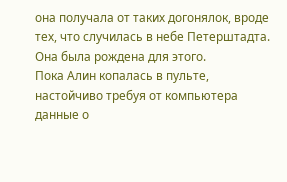она получала от таких догонялок, вроде тех, что случилась в небе Петерштадта. Она была рождена для этого.
Пока Алин копалась в пульте, настойчиво требуя от компьютера данные о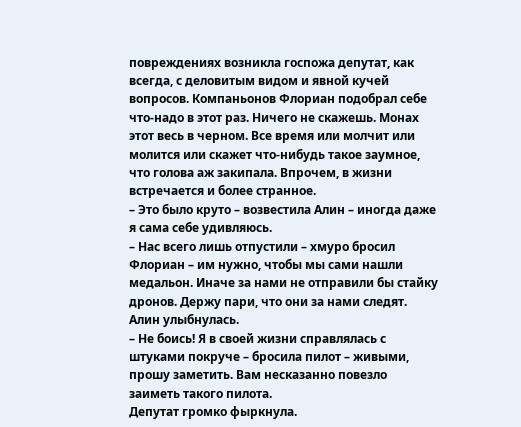повреждениях возникла госпожа депутат, как всегда, с деловитым видом и явной кучей вопросов. Компаньонов Флориан подобрал себе что-надо в этот раз. Ничего не скажешь. Монах этот весь в черном. Все время или молчит или молится или скажет что-нибудь такое заумное, что голова аж закипала. Впрочем, в жизни встречается и более странное.
– Это было круто – возвестила Алин – иногда даже я сама себе удивляюсь.
– Нас всего лишь отпустили – хмуро бросил Флориан – им нужно, чтобы мы сами нашли медальон. Иначе за нами не отправили бы стайку дронов. Держу пари, что они за нами следят.
Алин улыбнулась.
– Не боись! Я в своей жизни справлялась с штуками покруче – бросила пилот – живыми, прошу заметить. Вам несказанно повезло заиметь такого пилота.
Депутат громко фыркнула.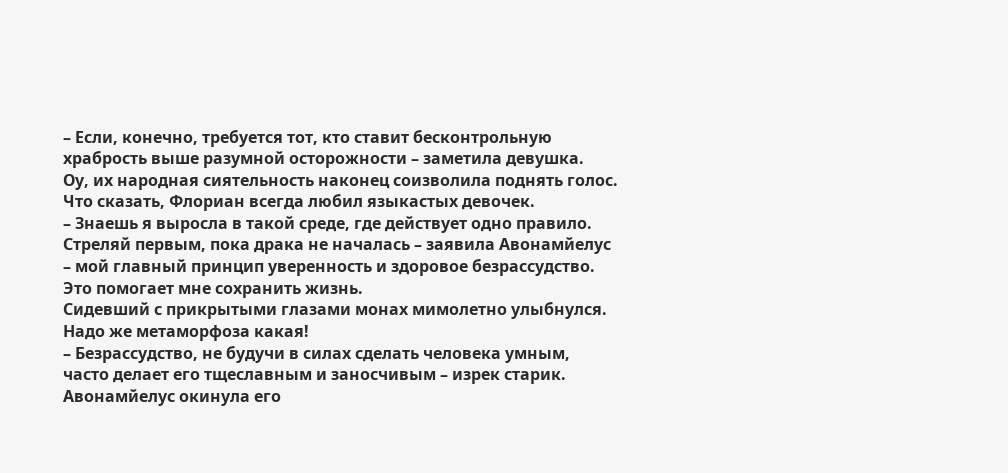– Если, конечно, требуется тот, кто ставит бесконтрольную храбрость выше разумной осторожности – заметила девушка.
Оу, их народная сиятельность наконец соизволила поднять голос. Что сказать, Флориан всегда любил языкастых девочек.
– Знаешь я выросла в такой среде, где действует одно правило. Стреляй первым, пока драка не началась – заявила Авонамйелус – мой главный принцип уверенность и здоровое безрассудство. Это помогает мне сохранить жизнь.
Сидевший с прикрытыми глазами монах мимолетно улыбнулся. Надо же метаморфоза какая!
– Безрассудство, не будучи в силах сделать человека умным, часто делает его тщеславным и заносчивым – изрек старик.
Авонамйелус окинула его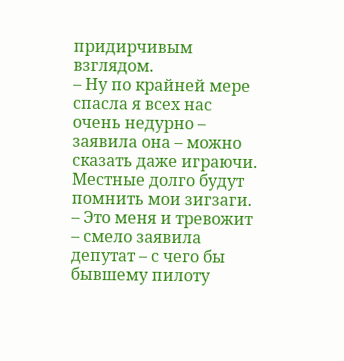придирчивым взглядом.
– Ну по крайней мере спасла я всех нас очень недурно – заявила она – можно сказать даже играючи. Местные долго будут помнить мои зигзаги.
– Это меня и тревожит – смело заявила депутат – с чего бы бывшему пилоту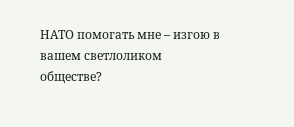НАТО помогать мне – изгою в вашем светлоликом обществе?